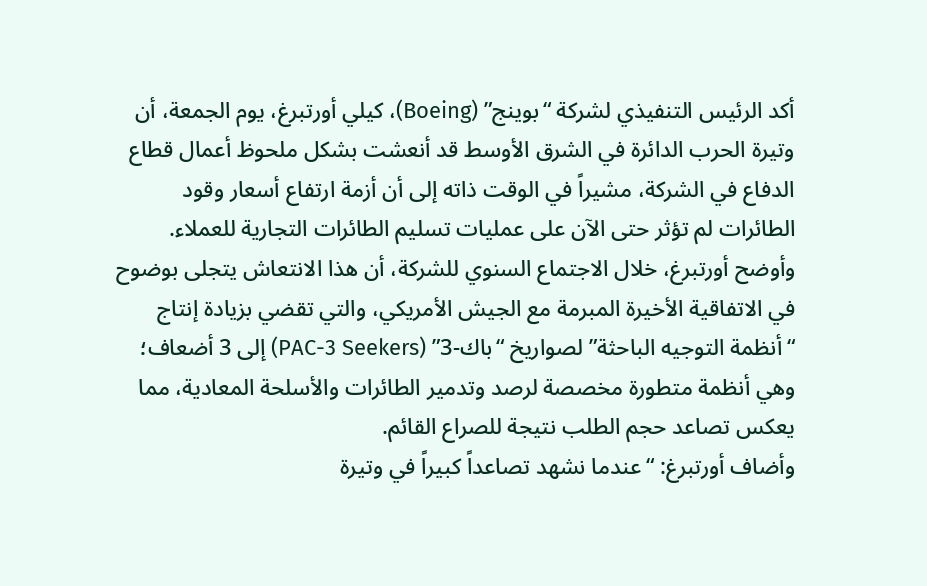أكد الرئيس التنفيذي لشركة “بوينج” (Boeing)، كيلي أورتبرغ، يوم الجمعة، أن وتيرة الحرب الدائرة في الشرق الأوسط قد أنعشت بشكل ملحوظ أعمال قطاع الدفاع في الشركة، مشيراً في الوقت ذاته إلى أن أزمة ارتفاع أسعار وقود الطائرات لم تؤثر حتى الآن على عمليات تسليم الطائرات التجارية للعملاء.
وأوضح أورتبرغ، خلال الاجتماع السنوي للشركة، أن هذا الانتعاش يتجلى بوضوح في الاتفاقية الأخيرة المبرمة مع الجيش الأمريكي، والتي تقضي بزيادة إنتاج “أنظمة التوجيه الباحثة” لصواريخ “باك-3” (PAC-3 Seekers) إلى 3 أضعاف؛ وهي أنظمة متطورة مخصصة لرصد وتدمير الطائرات والأسلحة المعادية، مما يعكس تصاعد حجم الطلب نتيجة للصراع القائم.
وأضاف أورتبرغ: “عندما نشهد تصاعداً كبيراً في وتيرة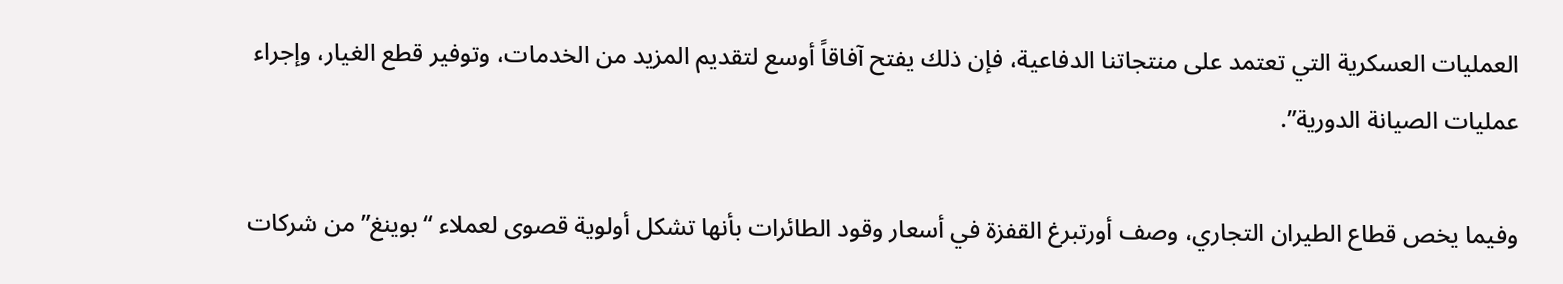العمليات العسكرية التي تعتمد على منتجاتنا الدفاعية، فإن ذلك يفتح آفاقاً أوسع لتقديم المزيد من الخدمات، وتوفير قطع الغيار، وإجراء عمليات الصيانة الدورية”.

وفيما يخص قطاع الطيران التجاري، وصف أورتبرغ القفزة في أسعار وقود الطائرات بأنها تشكل أولوية قصوى لعملاء “بوينغ” من شركات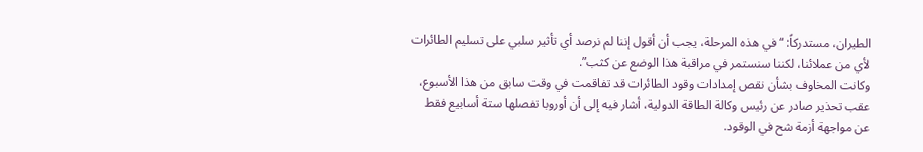الطيران، مستدركاً: “في هذه المرحلة، يجب أن أقول إننا لم نرصد أي تأثير سلبي على تسليم الطائرات لأي من عملائنا، لكننا سنستمر في مراقبة هذا الوضع عن كثب”.
وكانت المخاوف بشأن نقص إمدادات وقود الطائرات قد تفاقمت في وقت سابق من هذا الأسبوع، عقب تحذير صادر عن رئيس وكالة الطاقة الدولية، أشار فيه إلى أن أوروبا تفصلها ستة أسابيع فقط عن مواجهة أزمة شح في الوقود.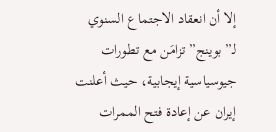إلا أن انعقاد الاجتماع السنوي لـ”بوينج” تزامَن مع تطورات جيوسياسية إيجابية، حيث أعلنت إيران عن إعادة فتح الممرات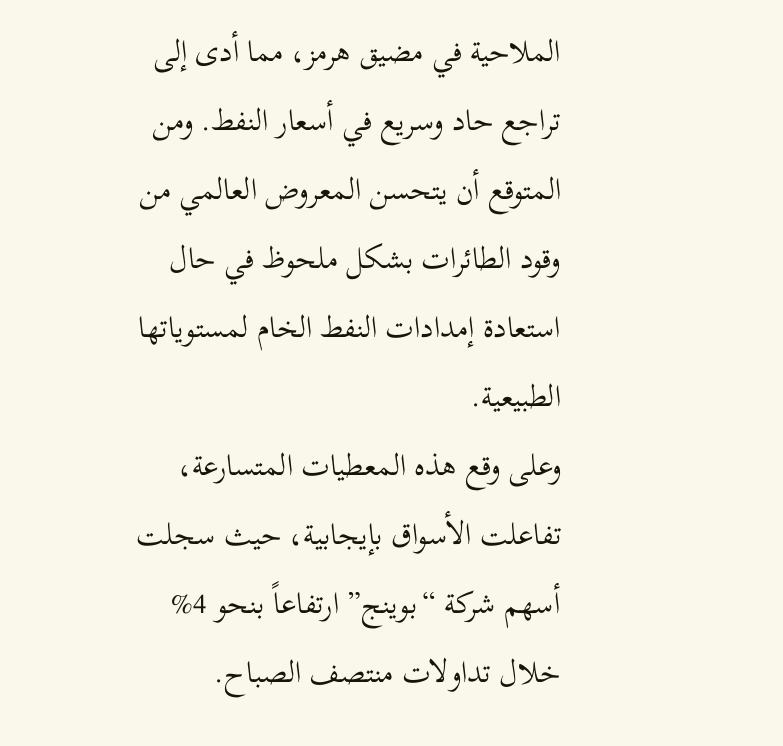الملاحية في مضيق هرمز، مما أدى إلى تراجع حاد وسريع في أسعار النفط. ومن المتوقع أن يتحسن المعروض العالمي من وقود الطائرات بشكل ملحوظ في حال استعادة إمدادات النفط الخام لمستوياتها الطبيعية.
وعلى وقع هذه المعطيات المتسارعة، تفاعلت الأسواق بإيجابية، حيث سجلت أسهم شركة “بوينج” ارتفاعاً بنحو 4% خلال تداولات منتصف الصباح.